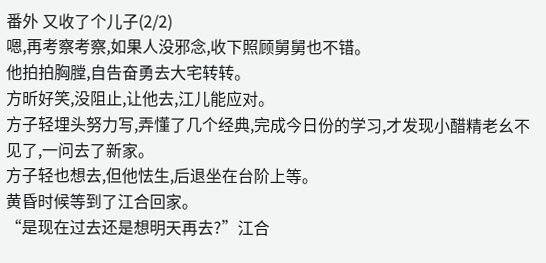番外 又收了个儿子(2/2)
嗯,再考察考察,如果人没邪念,收下照顾舅舅也不错。
他拍拍胸膛,自告奋勇去大宅转转。
方昕好笑,没阻止,让他去,江儿能应对。
方子轻埋头努力写,弄懂了几个经典,完成今日份的学习,才发现小醋精老幺不见了,一问去了新家。
方子轻也想去,但他怯生,后退坐在台阶上等。
黄昏时候等到了江合回家。
“是现在过去还是想明天再去?”江合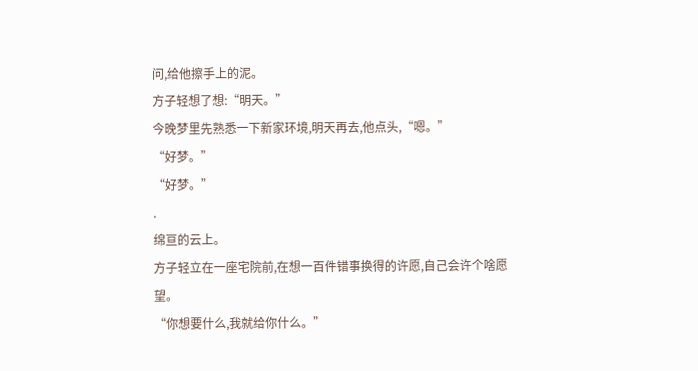问,给他擦手上的泥。
方子轻想了想:“明天。”
今晚梦里先熟悉一下新家环境,明天再去,他点头,“嗯。”
“好梦。”
“好梦。”
.
绵亘的云上。
方子轻立在一座宅院前,在想一百件错事换得的许愿,自己会许个啥愿望。
“你想要什么,我就给你什么。”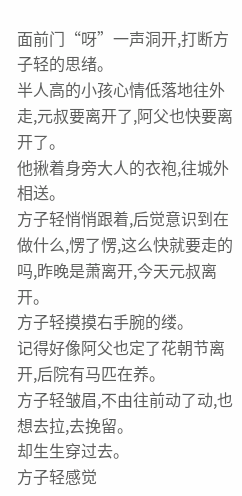面前门“呀”一声洞开,打断方子轻的思绪。
半人高的小孩心情低落地往外走,元叔要离开了,阿父也快要离开了。
他揪着身旁大人的衣袍,往城外相送。
方子轻悄悄跟着,后觉意识到在做什么,愣了愣,这么快就要走的吗,昨晚是萧离开,今天元叔离开。
方子轻摸摸右手腕的缕。
记得好像阿父也定了花朝节离开,后院有马匹在养。
方子轻皱眉,不由往前动了动,也想去拉,去挽留。
却生生穿过去。
方子轻感觉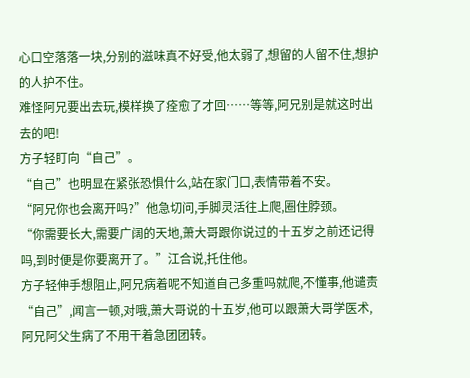心口空落落一块,分别的滋味真不好受,他太弱了,想留的人留不住,想护的人护不住。
难怪阿兄要出去玩,模样换了痊愈了才回……等等,阿兄别是就这时出去的吧!
方子轻盯向“自己”。
“自己”也明显在紧张恐惧什么,站在家门口,表情带着不安。
“阿兄你也会离开吗?”他急切问,手脚灵活往上爬,圈住脖颈。
“你需要长大,需要广阔的天地,萧大哥跟你说过的十五岁之前还记得吗,到时便是你要离开了。”江合说,托住他。
方子轻伸手想阻止,阿兄病着呢不知道自己多重吗就爬,不懂事,他谴责“自己”,闻言一顿,对哦,萧大哥说的十五岁,他可以跟萧大哥学医术,阿兄阿父生病了不用干着急团团转。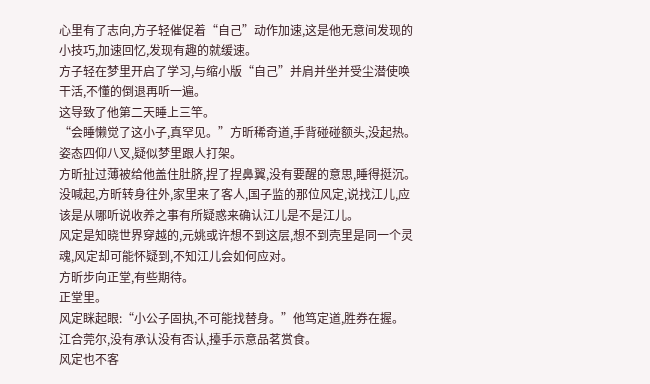心里有了志向,方子轻催促着“自己”动作加速,这是他无意间发现的小技巧,加速回忆,发现有趣的就缓速。
方子轻在梦里开启了学习,与缩小版“自己”并肩并坐并受尘潜使唤干活,不懂的倒退再听一遍。
这导致了他第二天睡上三竿。
“会睡懒觉了这小子,真罕见。”方昕稀奇道,手背碰碰额头,没起热。
姿态四仰八叉,疑似梦里跟人打架。
方昕扯过薄被给他盖住肚脐,捏了捏鼻翼,没有要醒的意思,睡得挺沉。
没喊起,方昕转身往外,家里来了客人,国子监的那位风定,说找江儿,应该是从哪听说收养之事有所疑惑来确认江儿是不是江儿。
风定是知晓世界穿越的,元姚或许想不到这层,想不到壳里是同一个灵魂,风定却可能怀疑到,不知江儿会如何应对。
方昕步向正堂,有些期待。
正堂里。
风定眯起眼:“小公子固执,不可能找替身。”他笃定道,胜券在握。
江合莞尔,没有承认没有否认,擡手示意品茗赏食。
风定也不客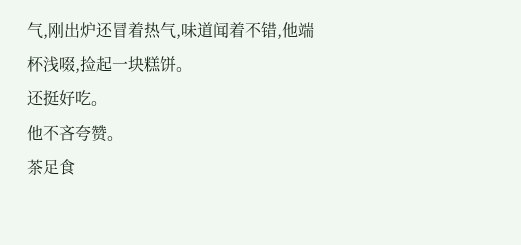气,刚出炉还冒着热气,味道闻着不错,他端杯浅啜,捡起一块糕饼。
还挺好吃。
他不吝夸赞。
茶足食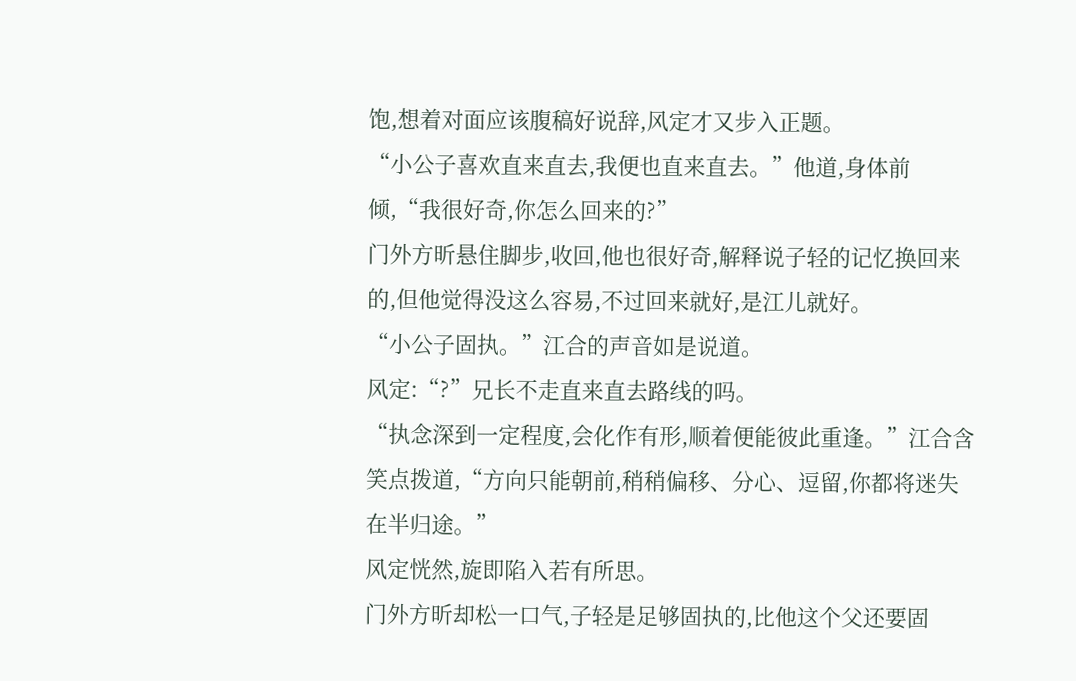饱,想着对面应该腹稿好说辞,风定才又步入正题。
“小公子喜欢直来直去,我便也直来直去。”他道,身体前倾,“我很好奇,你怎么回来的?”
门外方昕悬住脚步,收回,他也很好奇,解释说子轻的记忆换回来的,但他觉得没这么容易,不过回来就好,是江儿就好。
“小公子固执。”江合的声音如是说道。
风定:“?”兄长不走直来直去路线的吗。
“执念深到一定程度,会化作有形,顺着便能彼此重逢。”江合含笑点拨道,“方向只能朝前,稍稍偏移、分心、逗留,你都将迷失在半归途。”
风定恍然,旋即陷入若有所思。
门外方昕却松一口气,子轻是足够固执的,比他这个父还要固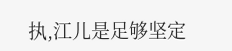执,江儿是足够坚定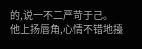的,说一不二严苛于己。
他上扬唇角,心情不错地擡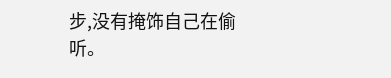步,没有掩饰自己在偷听。